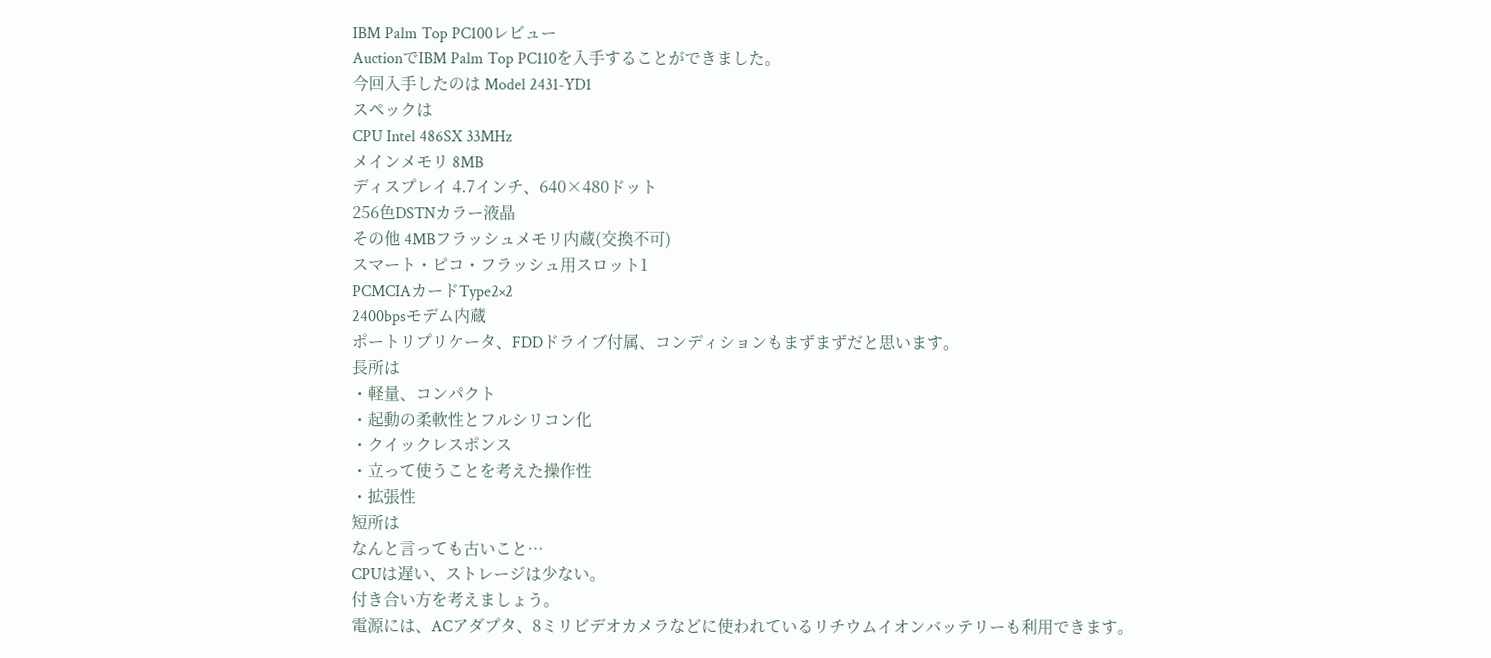IBM Palm Top PC100レビュー
AuctionでIBM Palm Top PC110を入手することができました。
今回入手したのは Model 2431-YD1
スペックは
CPU Intel 486SX 33MHz
メインメモリ 8MB
ディスプレイ 4.7インチ、640×480ドット
256色DSTNカラー液晶
その他 4MBフラッシュメモリ内蔵(交換不可)
スマート・ピコ・フラッシュ用スロット1
PCMCIAカードType2×2
2400bpsモデム内蔵
ポートリプリケータ、FDDドライブ付属、コンディションもまずまずだと思います。
長所は
・軽量、コンパクト
・起動の柔軟性とフルシリコン化
・クイックレスポンス
・立って使うことを考えた操作性
・拡張性
短所は
なんと言っても古いこと…
CPUは遅い、ストレージは少ない。
付き合い方を考えましょう。
電源には、ACアダプタ、8ミリビデオカメラなどに使われているリチウムイオンバッテリーも利用できます。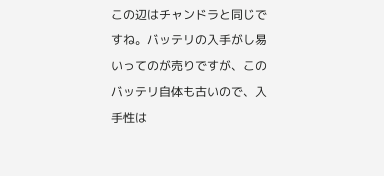この辺はチャンドラと同じですね。バッテリの入手がし易いってのが売りですが、このバッテリ自体も古いので、入手性は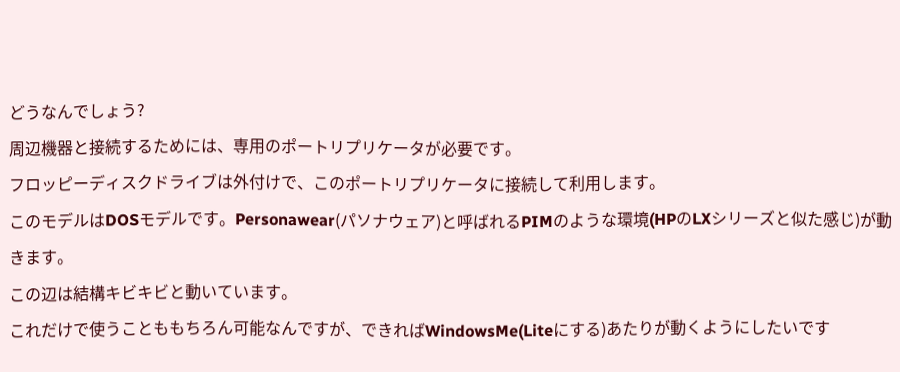どうなんでしょう?
周辺機器と接続するためには、専用のポートリプリケータが必要です。
フロッピーディスクドライブは外付けで、このポートリプリケータに接続して利用します。
このモデルはDOSモデルです。Personawear(パソナウェア)と呼ばれるPIMのような環境(HPのLXシリーズと似た感じ)が動きます。
この辺は結構キビキビと動いています。
これだけで使うことももちろん可能なんですが、できればWindowsMe(Liteにする)あたりが動くようにしたいです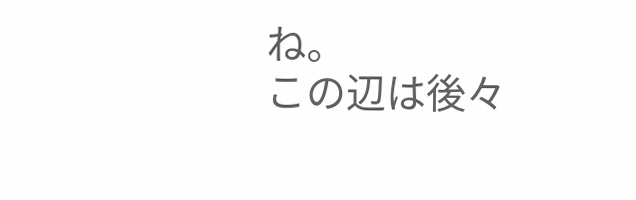ね。
この辺は後々